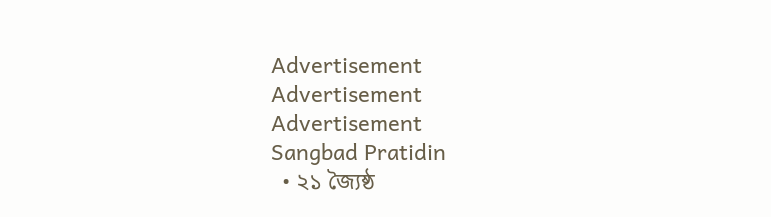Advertisement
Advertisement
Advertisement
Sangbad Pratidin
  • ২১ জ্যৈষ্ঠ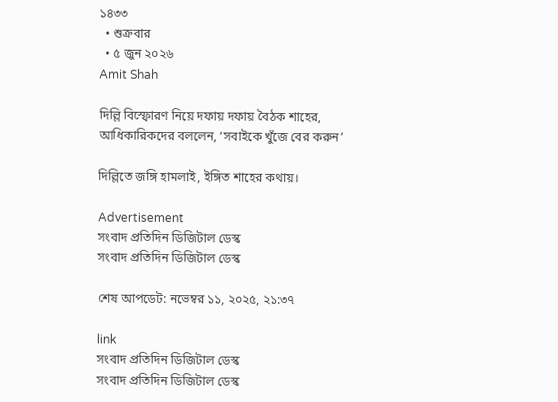১৪৩৩
  • শুক্রবার
  • ৫ জুন ২০২৬
Amit Shah

দিল্লি বিস্ফোরণ নিয়ে দফায় দফায় বৈঠক শাহের, আধিকারিকদের বললেন, ‘সবাইকে খুঁজে বের করুন’

দিল্লিতে জঙ্গি হামলাই, ইঙ্গিত শাহের কথায়।

Advertisement
সংবাদ প্রতিদিন ডিজিটাল ডেস্ক
সংবাদ প্রতিদিন ডিজিটাল ডেস্ক

শেষ আপডেট: নভেম্বর ১১, ২০২৫, ২১:৩৭

link
সংবাদ প্রতিদিন ডিজিটাল ডেস্ক
সংবাদ প্রতিদিন ডিজিটাল ডেস্ক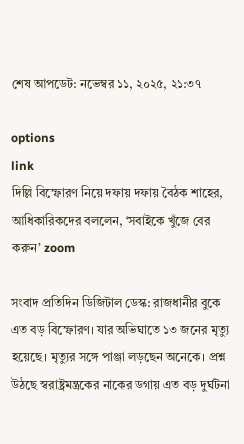শেষ আপডেট: নভেম্বর ১১, ২০২৫, ২১:৩৭

options
link
দিল্লি বিস্ফোরণ নিয়ে দফায় দফায় বৈঠক শাহের, আধিকারিকদের বললেন, ‘সবাইকে খুঁজে বের করুন’ zoom

সংবাদ প্রতিদিন ডিজিটাল ডেস্ক: রাজধানীর বুকে এত বড় বিস্ফোরণ। যার অভিঘাতে ১৩ জনের মৃত্যু হয়েছে। মৃত্যুর সঙ্গে পাঞ্জা লড়ছেন অনেকে। প্রশ্ন উঠছে স্বরাষ্ট্রমন্ত্রকের নাকের ডগায় এত বড় দুর্ঘটনা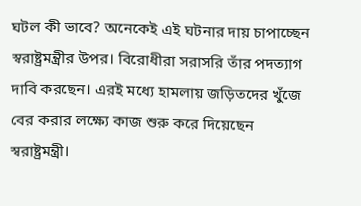ঘটল কী ভাবে? অনেকেই এই ঘটনার দায় চাপাচ্ছেন স্বরাষ্ট্রমন্ত্রীর উপর। বিরোধীরা সরাসরি তাঁর পদত্যাগ দাবি করছেন। এরই মধ্যে হামলায় জড়িতদের খুঁজে বের করার লক্ষ্যে কাজ শুরু করে দিয়েছেন স্বরাষ্ট্রমন্ত্রী।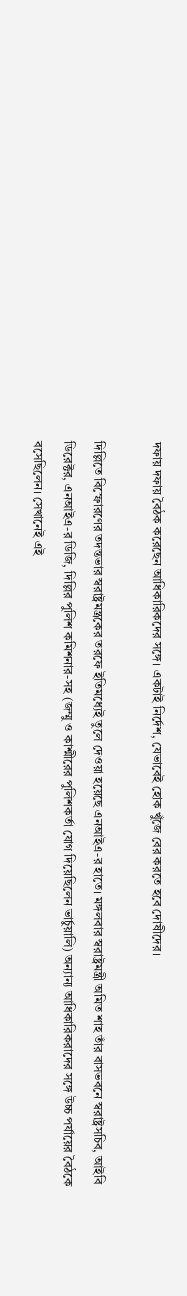দফায় দফায় বৈঠক করেছেন আধিকারিকদের সঙ্গে। একটাই নির্দেশ, যেভাবেই হোক খুঁজে বের করতে হবে দোষীদের।

দিল্লিতে বিস্ফোরণের তদন্তভার স্বরাষ্ট্রমন্ত্রকের তরফে ইতিমধ্যেই তুলে দেওয়া হয়েছে এনআইএ-র হাতে। মঙ্গলবার স্বরাষ্ট্রমন্ত্রী অমিত শাহ তাঁর বাসভবনে স্বরাষ্ট্রসচিব, আইবি ডিরেক্টর, এনআইএ-র ডিজি, দিল্লির পুলিশ কমিশনার-সহ (জম্মু ও কাশ্মীরের পুলিশকর্তা যোগ দিয়েছিলেন ভার্চুয়ালি) অন্যান্য আধিকারিকরাদের সঙ্গে উচ্চ পর্যায়ের বৈঠকে বসেছিলেন। সেখানেই এই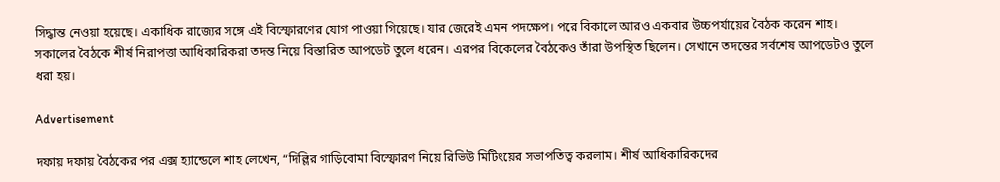সিদ্ধান্ত নেওয়া হয়েছে। একাধিক রাজ্যের সঙ্গে এই বিস্ফোরণের যোগ পাওয়া গিয়েছে। যার জেরেই এমন পদক্ষেপ। পরে বিকালে আরও একবার উচ্চপর্যায়ের বৈঠক করেন শাহ। সকালের বৈঠকে শীর্ষ নিরাপত্তা আধিকারিকরা তদন্ত নিয়ে বিস্তারিত আপডেট তুলে ধরেন। এরপর বিকেলের বৈঠকেও তাঁরা উপস্থিত ছিলেন। সেখানে তদন্তের সর্বশেষ আপডেটও তুলে ধরা হয়।

Advertisement

দফায় দফায় বৈঠকের পর এক্স হ্যান্ডেলে শাহ লেখেন, “দিল্লির গাড়িবোমা বিস্ফোরণ নিয়ে রিভিউ মিটিংয়ের সভাপতিত্ব করলাম। শীর্ষ আধিকারিকদের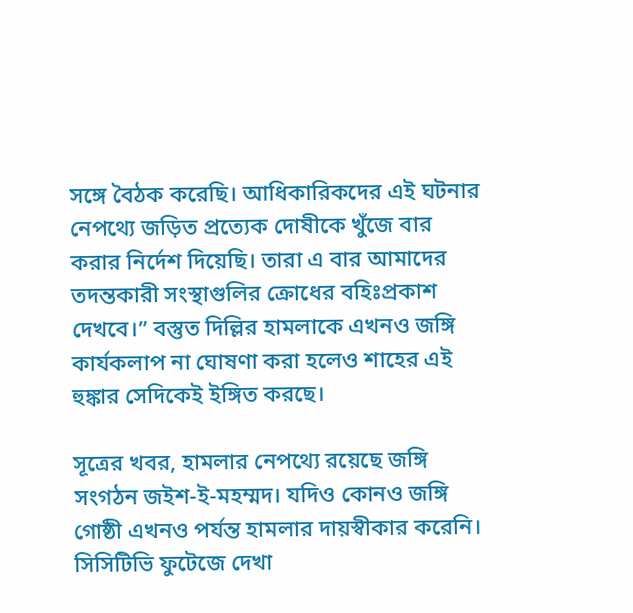সঙ্গে বৈঠক করেছি। আধিকারিকদের এই ঘটনার নেপথ্যে জড়িত প্রত্যেক দোষীকে খুঁজে বার করার নির্দেশ দিয়েছি। তারা এ বার আমাদের তদন্তকারী সংস্থাগুলির ক্রোধের বহিঃপ্রকাশ দেখবে।” বস্তুত দিল্লির হামলাকে এখনও জঙ্গি কার্যকলাপ না ঘোষণা করা হলেও শাহের এই হুঙ্কার সেদিকেই ইঙ্গিত করছে।

সূত্রের খবর, হামলার নেপথ্যে রয়েছে জঙ্গি সংগঠন জইশ-ই-মহম্মদ। যদিও কোনও জঙ্গি গোষ্ঠী এখনও পর্যন্ত হামলার দায়স্বীকার করেনি। সিসিটিভি ফুটেজে দেখা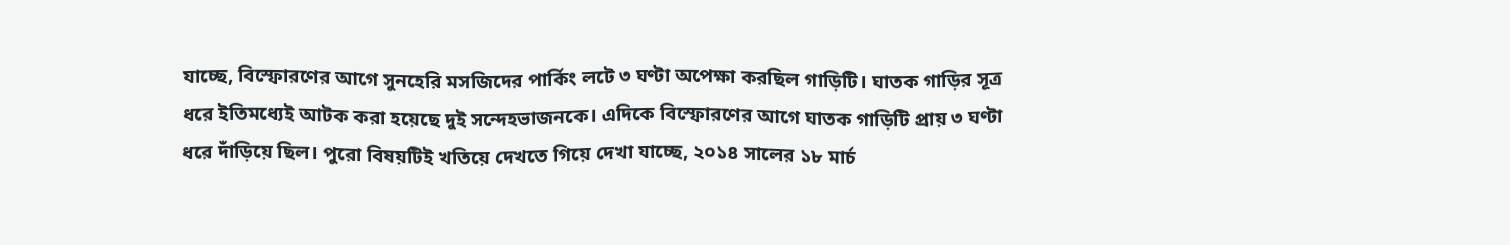যাচ্ছে, বিস্ফোরণের আগে সুনহেরি মসজিদের পার্কিং লটে ৩ ঘণ্টা অপেক্ষা করছিল গাড়িটি। ঘাতক গাড়ির সূত্র ধরে ইতিমধ্যেই আটক করা হয়েছে দুই সন্দেহভাজনকে। এদিকে বিস্ফোরণের আগে ঘাতক গাড়িটি প্রায় ৩ ঘণ্টা ধরে দাঁড়িয়ে ছিল। পুরো বিষয়টিই খতিয়ে দেখতে গিয়ে দেখা যাচ্ছে, ২০১৪ সালের ১৮ মার্চ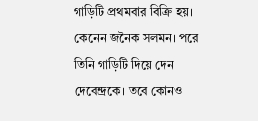গাড়িটি প্রথমবার বিক্রি হয়। কেনেন জনৈক সলমন। পরে তিনি গাড়িটি দিয়ে দেন দেবেন্দ্রকে। তবে কোনও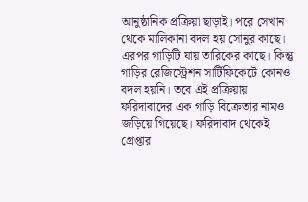আনুষ্ঠানিক প্রক্রিয়া ছাড়াই। পরে সেখান থেকে মালিকানা বদল হয় সোনুর কাছে। এরপর গাড়িটি যায় তারিকের কাছে। কিন্তু গাড়ির রেজিস্ট্রেশন সার্টিফিকেটে কোনও বদল হয়নি। তবে এই প্রক্রিয়ায় ফরিদাবাদের এক গাড়ি বিক্রেতার নামও জড়িয়ে গিয়েছে। ফরিদাবাদ থেকেই গ্রেপ্তার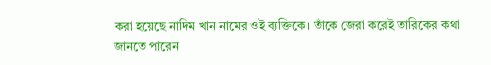করা হয়েছে নাদিম খান নামের ওই ব্যক্তিকে। তাঁকে জেরা করেই তারিকের কথা জানতে পারেন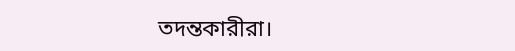তদন্তকারীরা।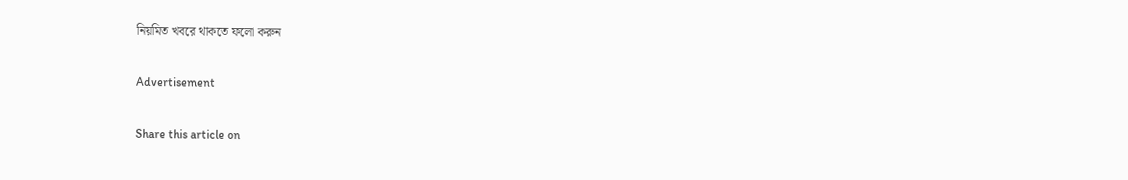নিয়মিত খবরে থাকতে ফলো করুন

Advertisement

Share this article on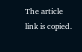The article link is copied.